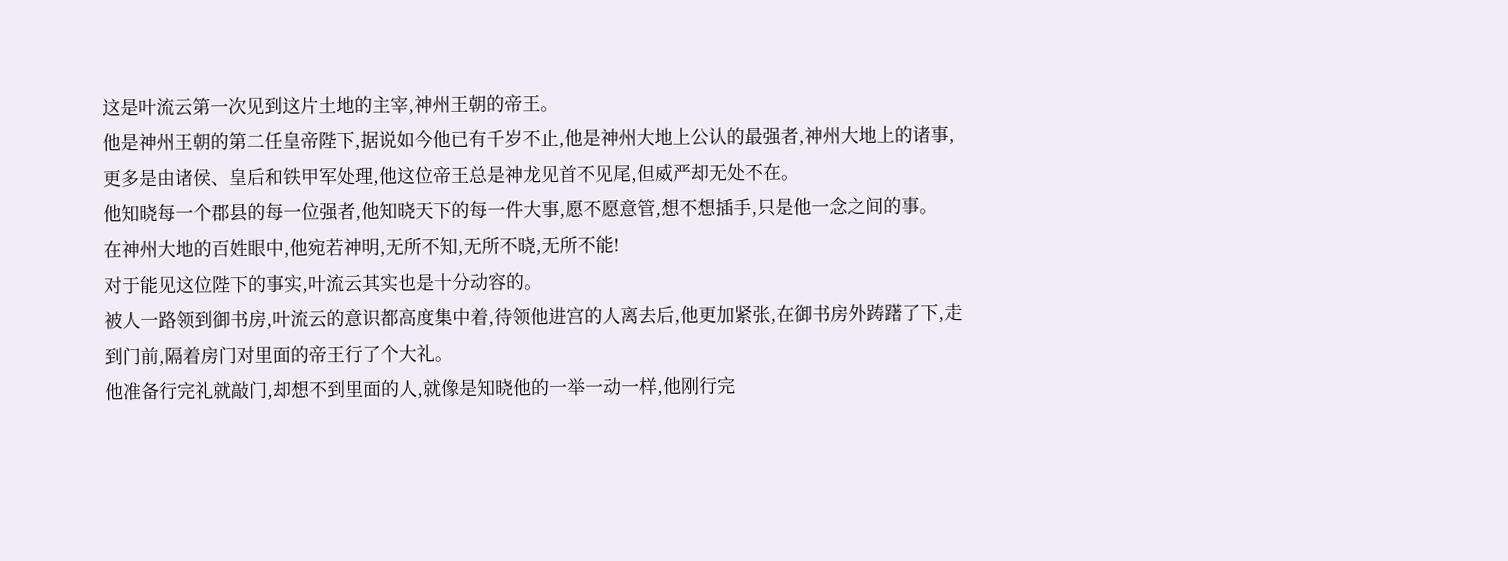这是叶流云第一次见到这片土地的主宰,神州王朝的帝王。
他是神州王朝的第二任皇帝陛下,据说如今他已有千岁不止,他是神州大地上公认的最强者,神州大地上的诸事,更多是由诸侯、皇后和铁甲军处理,他这位帝王总是神龙见首不见尾,但威严却无处不在。
他知晓每一个郡县的每一位强者,他知晓天下的每一件大事,愿不愿意管,想不想插手,只是他一念之间的事。
在神州大地的百姓眼中,他宛若神明,无所不知,无所不晓,无所不能!
对于能见这位陛下的事实,叶流云其实也是十分动容的。
被人一路领到御书房,叶流云的意识都高度集中着,待领他进宫的人离去后,他更加紧张,在御书房外踌躇了下,走到门前,隔着房门对里面的帝王行了个大礼。
他准备行完礼就敲门,却想不到里面的人,就像是知晓他的一举一动一样,他刚行完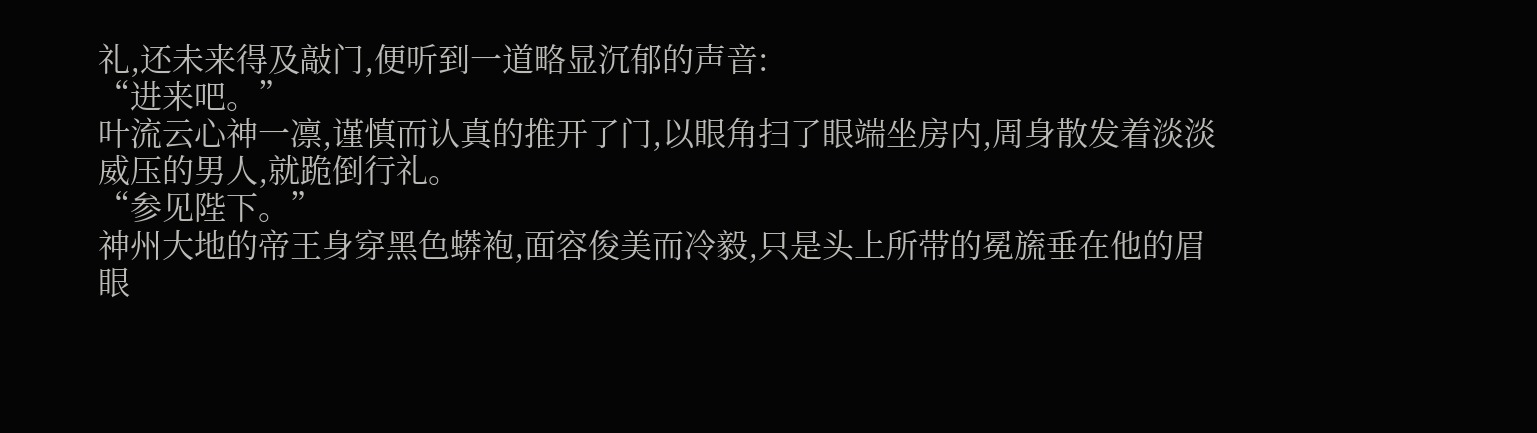礼,还未来得及敲门,便听到一道略显沉郁的声音:
“进来吧。”
叶流云心神一凛,谨慎而认真的推开了门,以眼角扫了眼端坐房内,周身散发着淡淡威压的男人,就跪倒行礼。
“参见陛下。”
神州大地的帝王身穿黑色蟒袍,面容俊美而冷毅,只是头上所带的冕旒垂在他的眉眼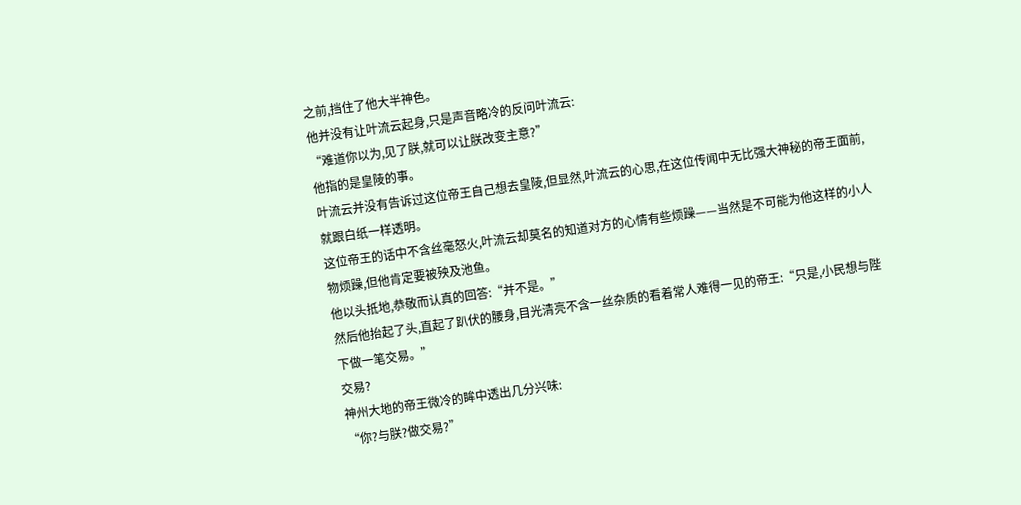之前,挡住了他大半神色。
他并没有让叶流云起身,只是声音略冷的反问叶流云:
“难道你以为,见了朕,就可以让朕改变主意?”
他指的是皇陵的事。
叶流云并没有告诉过这位帝王自己想去皇陵,但显然,叶流云的心思,在这位传闻中无比强大神秘的帝王面前,就跟白纸一样透明。
这位帝王的话中不含丝毫怒火,叶流云却莫名的知道对方的心情有些烦躁——当然是不可能为他这样的小人物烦躁,但他肯定要被殃及池鱼。
他以头抵地,恭敬而认真的回答:“并不是。”
然后他抬起了头,直起了趴伏的腰身,目光清亮不含一丝杂质的看着常人难得一见的帝王:“只是,小民想与陛下做一笔交易。”
交易?
神州大地的帝王微冷的眸中透出几分兴味:
“你?与朕?做交易?”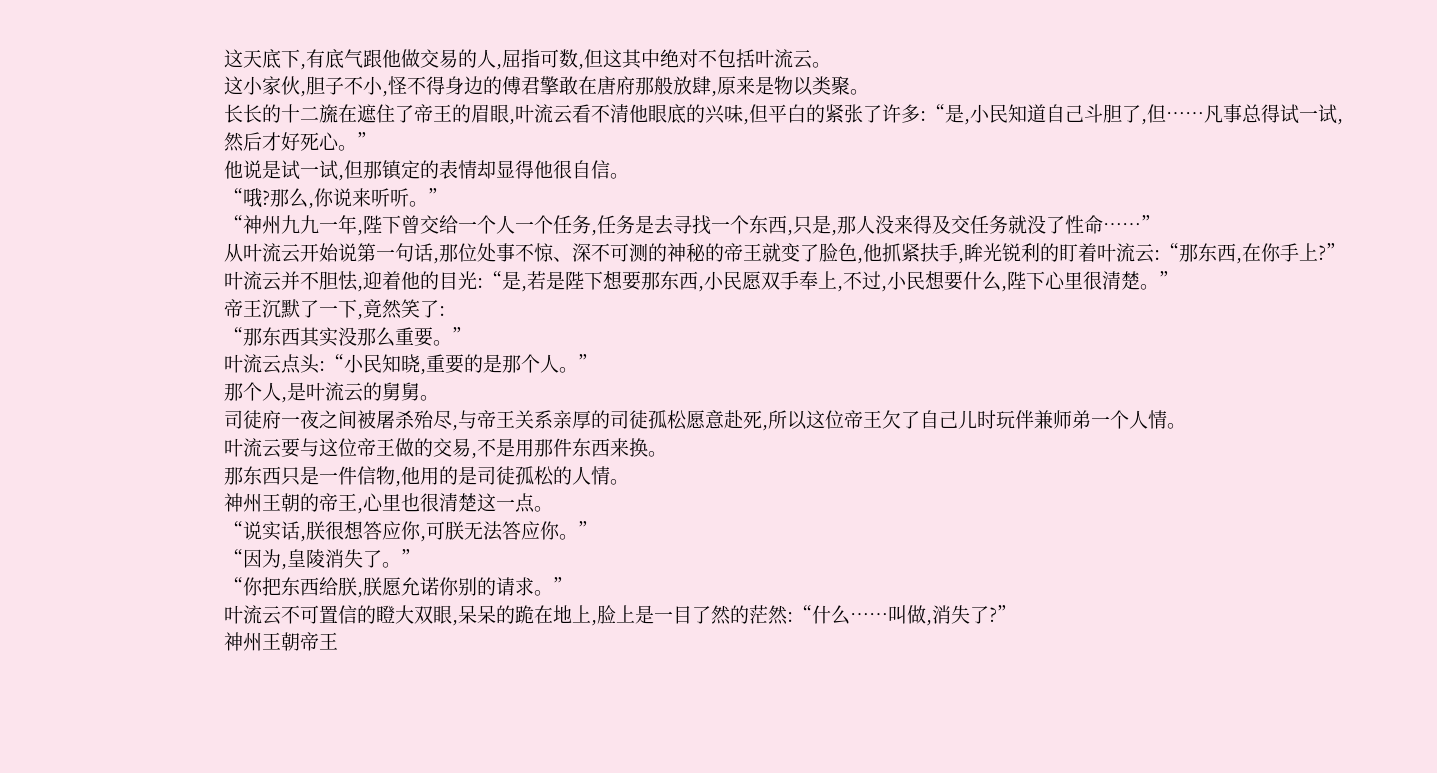这天底下,有底气跟他做交易的人,屈指可数,但这其中绝对不包括叶流云。
这小家伙,胆子不小,怪不得身边的傅君擎敢在唐府那般放肆,原来是物以类聚。
长长的十二旒在遮住了帝王的眉眼,叶流云看不清他眼底的兴味,但平白的紧张了许多:“是,小民知道自己斗胆了,但……凡事总得试一试,然后才好死心。”
他说是试一试,但那镇定的表情却显得他很自信。
“哦?那么,你说来听听。”
“神州九九一年,陛下曾交给一个人一个任务,任务是去寻找一个东西,只是,那人没来得及交任务就没了性命……”
从叶流云开始说第一句话,那位处事不惊、深不可测的神秘的帝王就变了脸色,他抓紧扶手,眸光锐利的盯着叶流云:“那东西,在你手上?”
叶流云并不胆怯,迎着他的目光:“是,若是陛下想要那东西,小民愿双手奉上,不过,小民想要什么,陛下心里很清楚。”
帝王沉默了一下,竟然笑了:
“那东西其实没那么重要。”
叶流云点头:“小民知晓,重要的是那个人。”
那个人,是叶流云的舅舅。
司徒府一夜之间被屠杀殆尽,与帝王关系亲厚的司徒孤松愿意赴死,所以这位帝王欠了自己儿时玩伴兼师弟一个人情。
叶流云要与这位帝王做的交易,不是用那件东西来换。
那东西只是一件信物,他用的是司徒孤松的人情。
神州王朝的帝王,心里也很清楚这一点。
“说实话,朕很想答应你,可朕无法答应你。”
“因为,皇陵消失了。”
“你把东西给朕,朕愿允诺你别的请求。”
叶流云不可置信的瞪大双眼,呆呆的跪在地上,脸上是一目了然的茫然:“什么……叫做,消失了?”
神州王朝帝王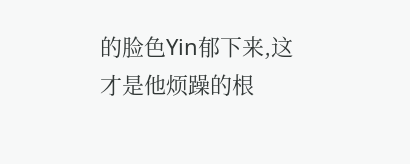的脸色Yin郁下来,这才是他烦躁的根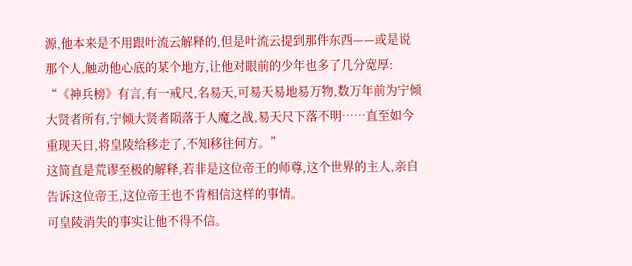源,他本来是不用跟叶流云解释的,但是叶流云提到那件东西——或是说那个人,触动他心底的某个地方,让他对眼前的少年也多了几分宽厚:
“《神兵榜》有言,有一戒尺,名易天,可易天易地易万物,数万年前为宁倾大贤者所有,宁倾大贤者陨落于人魔之战,易天尺下落不明……直至如今重现天日,将皇陵给移走了,不知移往何方。”
这简直是荒谬至极的解释,若非是这位帝王的师尊,这个世界的主人,亲自告诉这位帝王,这位帝王也不肯相信这样的事情。
可皇陵消失的事实让他不得不信。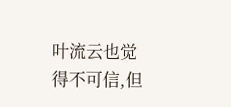叶流云也觉得不可信,但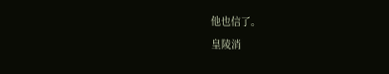他也信了。
皇陵消